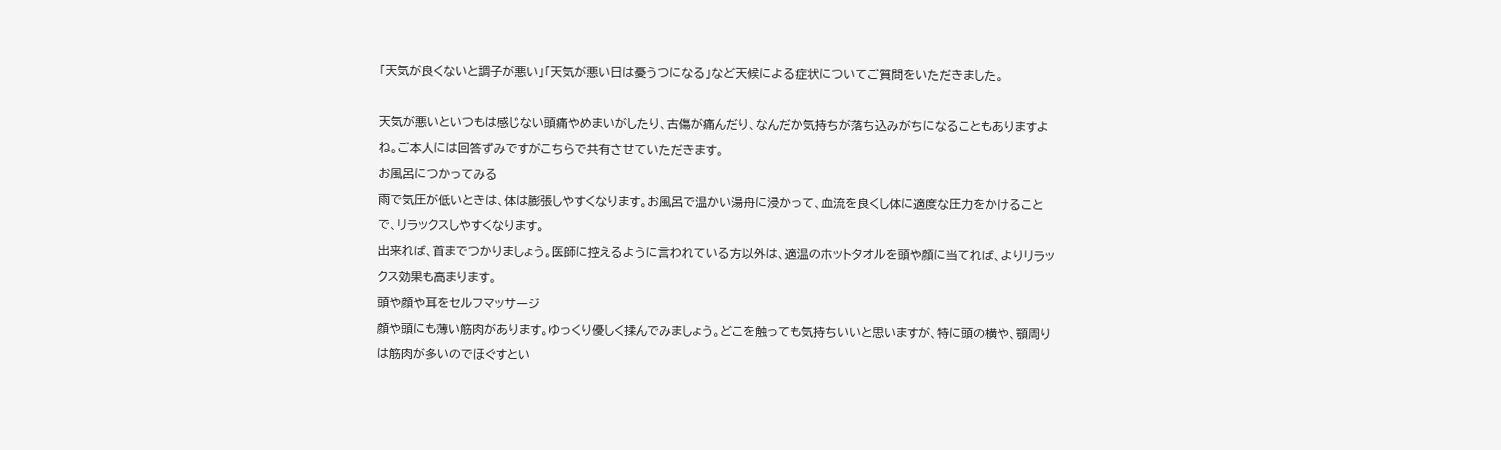「天気が良くないと調子が悪い」「天気が悪い日は憂うつになる」など天候による症状についてご質問をいただきました。

天気が悪いといつもは感じない頭痛やめまいがしたり、古傷が痛んだり、なんだか気持ちが落ち込みがちになることもありますよね。ご本人には回答ずみですがこちらで共有させていただきます。
お風呂につかってみる
雨で気圧が低いときは、体は膨張しやすくなります。お風呂で温かい湯舟に浸かって、血流を良くし体に適度な圧力をかけることで、リラックスしやすくなります。
出来れば、首までつかりましょう。医師に控えるように言われている方以外は、適温のホットタオルを頭や顔に当てれば、よりリラックス効果も高まります。
頭や顔や耳をセルフマッサージ
顔や頭にも薄い筋肉があります。ゆっくり優しく揉んでみましょう。どこを触っても気持ちいいと思いますが、特に頭の横や、顎周りは筋肉が多いのでほぐすとい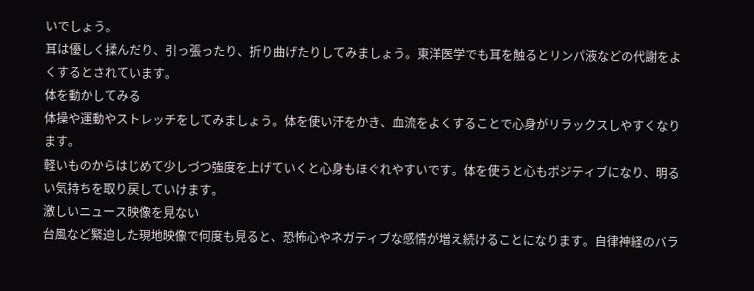いでしょう。
耳は優しく揉んだり、引っ張ったり、折り曲げたりしてみましょう。東洋医学でも耳を触るとリンパ液などの代謝をよくするとされています。
体を動かしてみる
体操や運動やストレッチをしてみましょう。体を使い汗をかき、血流をよくすることで心身がリラックスしやすくなります。
軽いものからはじめて少しづつ強度を上げていくと心身もほぐれやすいです。体を使うと心もポジティブになり、明るい気持ちを取り戻していけます。
激しいニュース映像を見ない
台風など緊迫した現地映像で何度も見ると、恐怖心やネガティブな感情が増え続けることになります。自律神経のバラ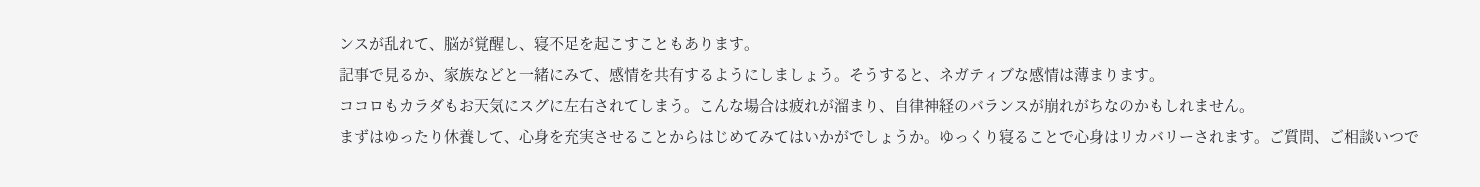ンスが乱れて、脳が覚醒し、寝不足を起こすこともあります。
記事で見るか、家族などと一緒にみて、感情を共有するようにしましょう。そうすると、ネガティブな感情は薄まります。
ココロもカラダもお天気にスグに左右されてしまう。こんな場合は疲れが溜まり、自律神経のバランスが崩れがちなのかもしれません。
まずはゆったり休養して、心身を充実させることからはじめてみてはいかがでしょうか。ゆっくり寝ることで心身はリカバリーされます。ご質問、ご相談いつで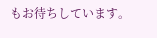もお待ちしています。